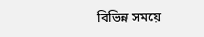বিভিন্ন সময়ে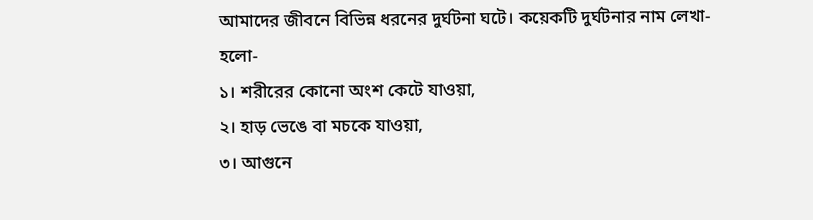আমাদের জীবনে বিভিন্ন ধরনের দুর্ঘটনা ঘটে। কয়েকটি দুর্ঘটনার নাম লেখা- হলো-
১। শরীরের কোনো অংশ কেটে যাওয়া,
২। হাড় ভেঙে বা মচকে যাওয়া,
৩। আগুনে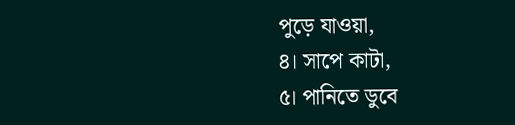পুড়ে যাওয়া,
৪। সাপে কাটা,
৫। পানিতে ডুবে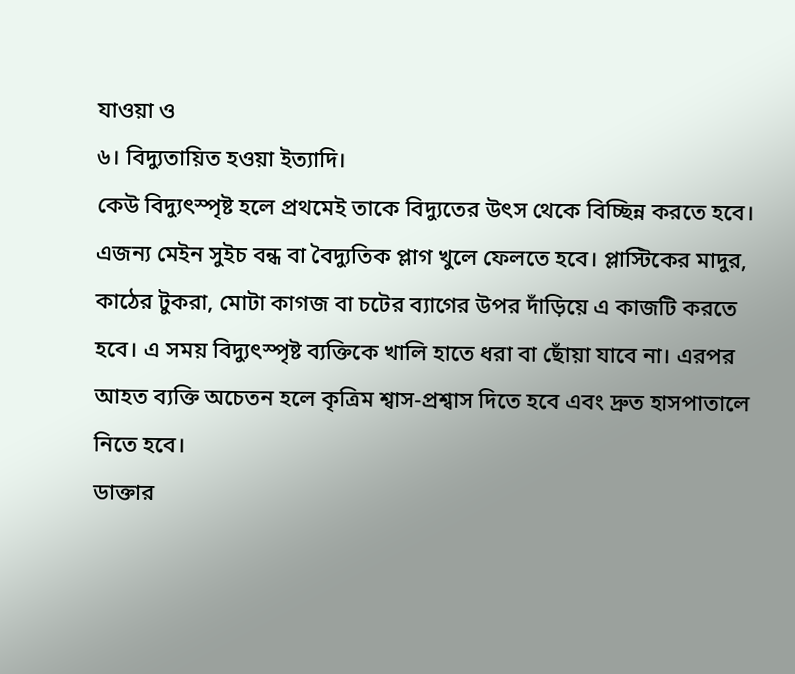যাওয়া ও
৬। বিদ্যুতায়িত হওয়া ইত্যাদি।
কেউ বিদ্যুৎস্পৃষ্ট হলে প্রথমেই তাকে বিদ্যুতের উৎস থেকে বিচ্ছিন্ন করতে হবে। এজন্য মেইন সুইচ বন্ধ বা বৈদ্যুতিক প্লাগ খুলে ফেলতে হবে। প্লাস্টিকের মাদুর, কাঠের টুকরা, মোটা কাগজ বা চটের ব্যাগের উপর দাঁড়িয়ে এ কাজটি করতে হবে। এ সময় বিদ্যুৎস্পৃষ্ট ব্যক্তিকে খালি হাতে ধরা বা ছোঁয়া যাবে না। এরপর আহত ব্যক্তি অচেতন হলে কৃত্রিম শ্বাস-প্রশ্বাস দিতে হবে এবং দ্রুত হাসপাতালে নিতে হবে।
ডাক্তার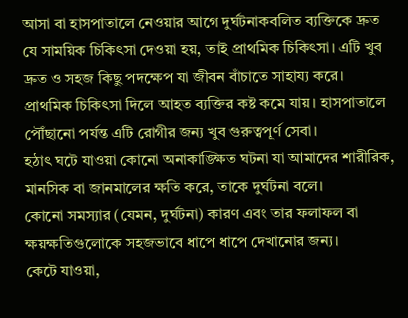আসা বা হাসপাতালে নেওয়ার আগে দুর্ঘটনাকবলিত ব্যক্তিকে দ্রুত যে সাময়িক চিকিৎসা দেওয়া হয়, তাই প্রাথমিক চিকিৎসা। এটি খুব দ্রুত ও সহজ কিছু পদক্ষেপ যা জীবন বাঁচাতে সাহায্য করে। প্রাথমিক চিকিৎসা দিলে আহত ব্যক্তির কষ্ট কমে যায়। হাসপাতালে পৌঁছানো পর্যন্ত এটি রোগীর জন্য খুব গুরুত্বপূর্ণ সেবা।
হঠাৎ ঘটে যাওয়া কোনো অনাকাঙ্ক্ষিত ঘটনা যা আমাদের শারীরিক, মানসিক বা জানমালের ক্ষতি করে, তাকে দুর্ঘটনা বলে।
কোনো সমস্যার (যেমন, দুর্ঘটনা) কারণ এবং তার ফলাফল বা ক্ষয়ক্ষতিগুলোকে সহজভাবে ধাপে ধাপে দেখানোর জন্য।
কেটে যাওয়া,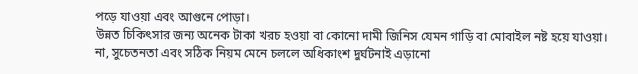পড়ে যাওয়া এবং আগুনে পোড়া।
উন্নত চিকিৎসার জন্য অনেক টাকা খরচ হওয়া বা কোনো দামী জিনিস যেমন গাড়ি বা মোবাইল নষ্ট হয়ে যাওয়া।
না, সুচেতনতা এবং সঠিক নিয়ম মেনে চললে অধিকাংশ দুর্ঘটনাই এড়ানো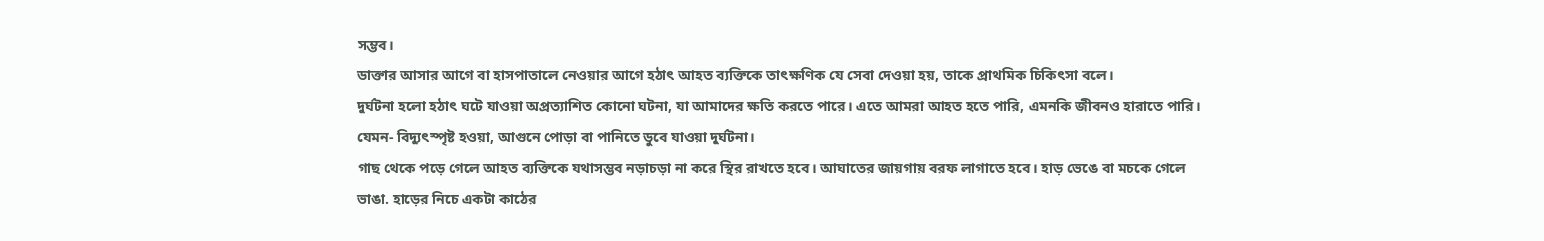সম্ভব।
ডাক্তার আসার আগে বা হাসপাতালে নেওয়ার আগে হঠাৎ আহত ব্যক্তিকে তাৎক্ষণিক যে সেবা দেওয়া হয়, তাকে প্রাথমিক চিকিৎসা বলে।
দুর্ঘটনা হলো হঠাৎ ঘটে যাওয়া অপ্রত্যাশিত কোনো ঘটনা, যা আমাদের ক্ষতি করতে পারে। এতে আমরা আহত হতে পারি, এমনকি জীবনও হারাতে পারি। যেমন- বিদ্যুৎস্পৃষ্ট হওয়া, আগুনে পোড়া বা পানিতে ডুবে যাওয়া দুর্ঘটনা।
গাছ থেকে পড়ে গেলে আহত ব্যক্তিকে যথাসম্ভব নড়াচড়া না করে স্থির রাখতে হবে। আঘাতের জায়গায় বরফ লাগাতে হবে। হাড় ভেঙে বা মচকে গেলে ভাঙা. হাড়ের নিচে একটা কাঠের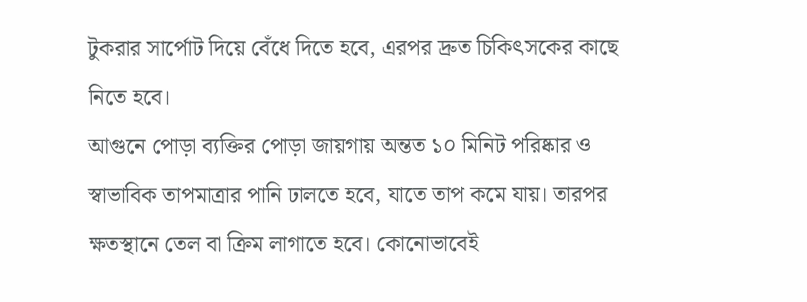টুকরার সার্পোট দিয়ে বেঁধে দিতে হবে, এরপর দ্রুত চিকিৎসকের কাছে নিতে হবে।
আগুনে পোড়া ব্যক্তির পোড়া জায়গায় অন্তত ১০ মিনিট পরিষ্কার ও স্বাভাবিক তাপমাত্রার পানি ঢালতে হবে, যাতে তাপ কমে যায়। তারপর ক্ষতস্থানে তেল বা ক্রিম লাগাতে হবে। কোনোভাবেই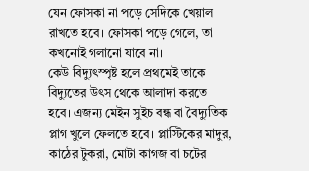যেন ফোসকা না পড়ে সেদিকে খেয়াল রাখতে হবে। ফোসকা পড়ে গেলে, তা কখনোই গলানো যাবে না।
কেউ বিদ্যুৎস্পৃষ্ট হলে প্রথমেই তাকে বিদ্যুতের উৎস থেকে আলাদা করতে হবে। এজন্য মেইন সুইচ বন্ধ বা বৈদ্যুতিক প্লাগ খুলে ফেলতে হবে। প্লাস্টিকের মাদুর, কাঠের টুকরা, মোটা কাগজ বা চটের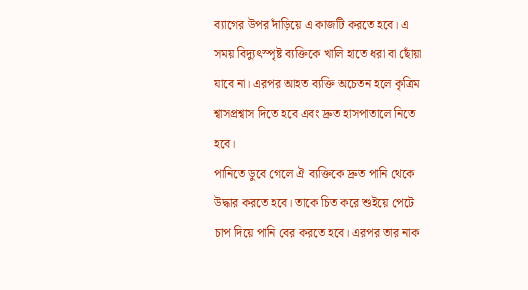ব্যাগের উপর দাঁড়িয়ে এ কাজটি করতে হবে। এ সময় বিদ্যুৎস্পৃষ্ট ব্যক্তিকে খালি হাতে ধরা বা ছোঁয়া যাবে না। এরপর আহত ব্যক্তি অচেতন হলে কৃত্রিম শ্বাসপ্রশ্বাস দিতে হবে এবং দ্রুত হাসপাতালে নিতে হবে।
পানিতে ডুবে গেলে ঐ ব্যক্তিকে দ্রুত পানি থেকে উদ্ধার করতে হবে। তাকে চিত করে শুইয়ে পেটে চাপ দিয়ে পানি বের করতে হবে। এরপর তার নাক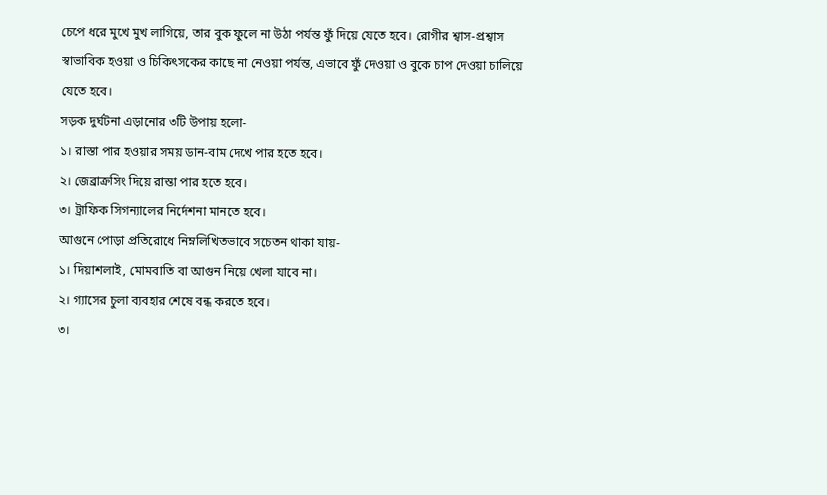চেপে ধরে মুখে মুখ লাগিয়ে, তার বুক ফুলে না উঠা পর্যন্ত ফুঁ দিয়ে যেতে হবে। রোগীর শ্বাস-প্রশ্বাস স্বাভাবিক হওয়া ও চিকিৎসকের কাছে না নেওয়া পর্যন্ত, এভাবে ফুঁ দেওয়া ও বুকে চাপ দেওয়া চালিয়ে যেতে হবে।
সড়ক দুর্ঘটনা এড়ানোর ৩টি উপায় হলো-
১। রাস্তা পার হওয়ার সময় ডান-বাম দেখে পার হতে হবে।
২। জেব্রাক্রসিং দিয়ে রাস্তা পার হতে হবে।
৩। ট্রাফিক সিগন্যালের নির্দেশনা মানতে হবে।
আগুনে পোড়া প্রতিরোধে নিম্নলিখিতভাবে সচেতন থাকা যায়-
১। দিয়াশলাই, মোমবাতি বা আগুন নিয়ে খেলা যাবে না।
২। গ্যাসের চুলা ব্যবহার শেষে বন্ধ করতে হবে।
৩।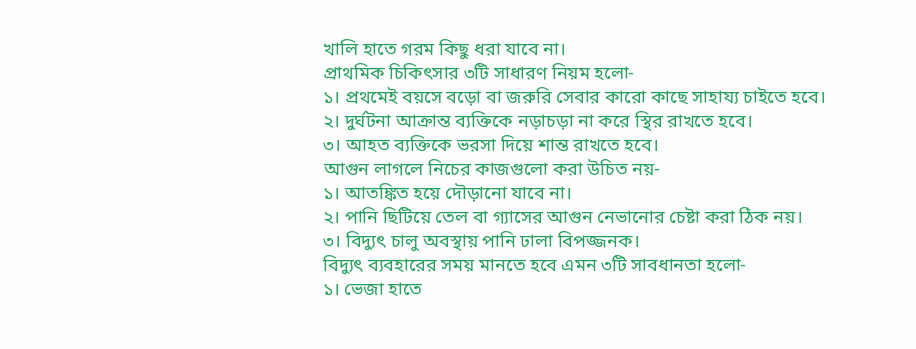খালি হাতে গরম কিছু ধরা যাবে না।
প্রাথমিক চিকিৎসার ৩টি সাধারণ নিয়ম হলো-
১। প্রথমেই বয়সে বড়ো বা জরুরি সেবার কারো কাছে সাহায্য চাইতে হবে।
২। দুর্ঘটনা আক্রান্ত ব্যক্তিকে নড়াচড়া না করে স্থির রাখতে হবে।
৩। আহত ব্যক্তিকে ভরসা দিয়ে শান্ত রাখতে হবে।
আগুন লাগলে নিচের কাজগুলো করা উচিত নয়-
১। আতঙ্কিত হয়ে দৌড়ানো যাবে না।
২। পানি ছিটিয়ে তেল বা গ্যাসের আগুন নেভানোর চেষ্টা করা ঠিক নয়।
৩। বিদ্যুৎ চালু অবস্থায় পানি ঢালা বিপজ্জনক।
বিদ্যুৎ ব্যবহারের সময় মানতে হবে এমন ৩টি সাবধানতা হলো-
১। ভেজা হাতে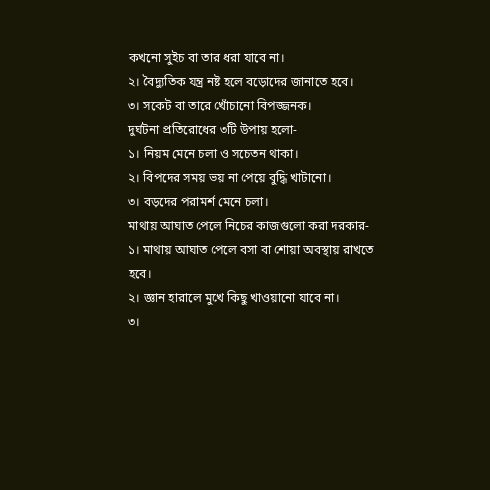কখনো সুইচ বা তার ধরা যাবে না।
২। বৈদ্যুতিক যন্ত্র নষ্ট হলে বড়োদের জানাতে হবে।
৩। সকেট বা তারে খোঁচানো বিপজ্জনক।
দুর্ঘটনা প্রতিরোধের ৩টি উপায় হলো-
১। নিয়ম মেনে চলা ও সচেতন থাকা।
২। বিপদের সময় ভয় না পেয়ে বুদ্ধি খাটানো।
৩। বড়দের পরামর্শ মেনে চলা।
মাথায় আঘাত পেলে নিচের কাজগুলো করা দরকার-
১। মাথায় আঘাত পেলে বসা বা শোয়া অবস্থায় রাখতে হবে।
২। জ্ঞান হারালে মুখে কিছু খাওয়ানো যাবে না।
৩।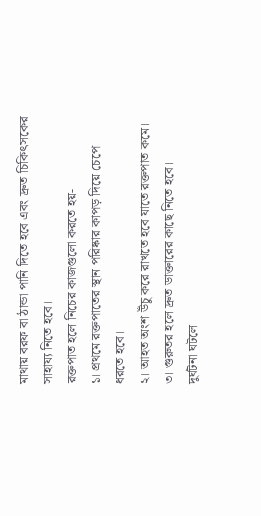মাথায় বরফ বা ঠান্ডা পানি দিতে হবে এবং দ্রুত চিকিৎসকের সাহায্য নিতে হবে।
রক্তপাত হলে নিচের কাজগুলো করতে হয়-
১। প্রথমে রক্তপাতের স্থান পরিষ্কার কাপড় দিয়ে চেপে ধরতে হবে।
২। আহত অংশ উঁচু করে রাখতে হবে যাতে রক্তপাত কমে।
৩। গুরুতর হলে দ্রুত ডাক্তারের কাছে নিতে হবে।
দুর্ঘটনা ঘটলে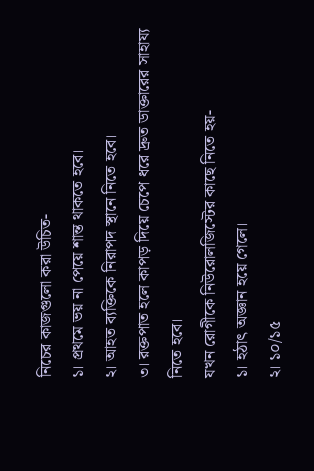নিচের কাজগুলো করা উচিত-
১। প্রথমে ভয় না পেয়ে শান্ত থাকতে হবে।
২। আহত ব্যক্তিকে নিরাপদ স্থানে নিতে হবে।
৩। রক্তপাত হলে কাপড় দিয়ে চেপে ধরে দ্রুত ডাক্তারের সাহায্য নিতে হবে।
যখন রোগীকে নিউরোলজিস্টের কাছে নিতে হয়-
১। হঠাৎ অজ্ঞান হয়ে গেলে।
২। ১০/১৫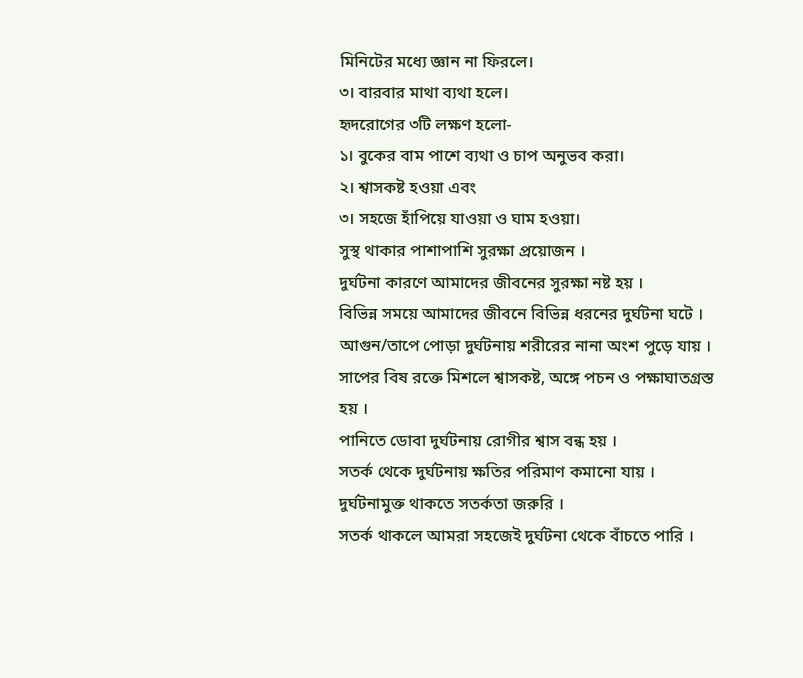মিনিটের মধ্যে জ্ঞান না ফিরলে।
৩। বারবার মাথা ব্যথা হলে।
হৃদরোগের ৩টি লক্ষণ হলো-
১। বুকের বাম পাশে ব্যথা ও চাপ অনুভব করা।
২। শ্বাসকষ্ট হওয়া এবং
৩। সহজে হাঁপিয়ে যাওয়া ও ঘাম হওয়া।
সুস্থ থাকার পাশাপাশি সুরক্ষা প্রয়োজন ।
দুর্ঘটনা কারণে আমাদের জীবনের সুরক্ষা নষ্ট হয় ।
বিভিন্ন সময়ে আমাদের জীবনে বিভিন্ন ধরনের দুর্ঘটনা ঘটে ।
আগুন/তাপে পোড়া দুর্ঘটনায় শরীরের নানা অংশ পুড়ে যায় ।
সাপের বিষ রক্তে মিশলে শ্বাসকষ্ট, অঙ্গে পচন ও পক্ষাঘাতগ্রস্ত হয় ।
পানিতে ডোবা দুর্ঘটনায় রোগীর শ্বাস বন্ধ হয় ।
সতর্ক থেকে দুর্ঘটনায় ক্ষতির পরিমাণ কমানো যায় ।
দুর্ঘটনামুক্ত থাকতে সতর্কতা জরুরি ।
সতর্ক থাকলে আমরা সহজেই দুর্ঘটনা থেকে বাঁচতে পারি ।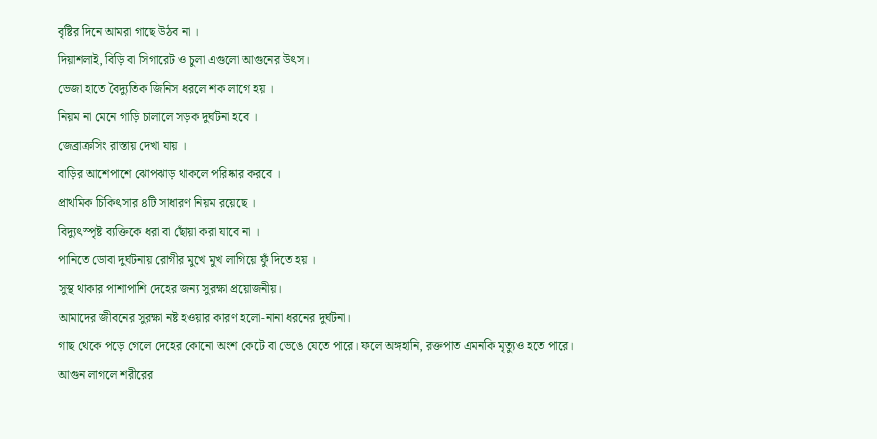বৃষ্টির দিনে আমরা গাছে উঠব না ।
দিয়াশলাই, বিড়ি বা সিগারেট ও চুলা এগুলো আগুনের উৎস।
ভেজা হাতে বৈদ্যুতিক জিনিস ধরলে শক লাগে হয় ।
নিয়ম না মেনে গাড়ি চালালে সড়ক দুর্ঘটনা হবে ।
জেব্রাক্রসিং রাস্তায় দেখা যায় ।
বাড়ির আশেপাশে ঝোপঝাড় থাকলে পরিষ্কার করবে ।
প্রাথমিক চিকিৎসার ৪টি সাধারণ নিয়ম রয়েছে ।
বিদ্যুৎস্পৃষ্ট ব্যক্তিকে ধরা বা ছোঁয়া করা যাবে না ।
পানিতে ডোবা দুর্ঘটনায় রোগীর মুখে মুখ লাগিয়ে ফুঁ দিতে হয় ।
সুস্থ থাকার পাশাপাশি দেহের জন্য সুরক্ষা প্রয়োজনীয়।
আমাদের জীবনের সুরক্ষা নষ্ট হওয়ার কারণ হলো-নানা ধরনের দুর্ঘটনা।
গাছ থেকে পড়ে গেলে দেহের কোনো অংশ কেটে বা ভেঙে যেতে পারে। ফলে অঙ্গহানি, রক্তপাত এমনকি মৃত্যুও হতে পারে।
আগুন লাগলে শরীরের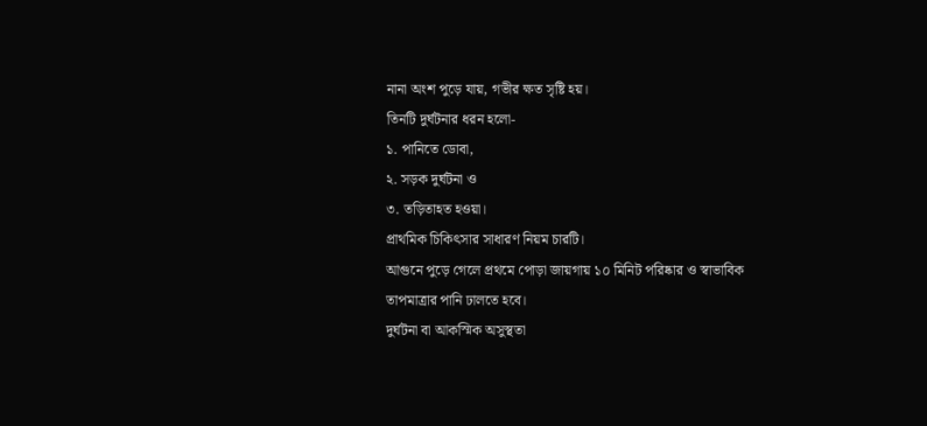নানা অংশ পুড়ে যায়, গভীর ক্ষত সৃষ্টি হয়।
তিনটি দুর্ঘটনার ধরন হলো-
১. পানিতে ডোবা,
২. সড়ক দুর্ঘটনা ও
৩. তড়িতাহত হওয়া।
প্রাথমিক চিকিৎসার সাধারণ নিয়ম চারটি।
আগুনে পুড়ে গেলে প্রথমে পোড়া জায়গায় ১০ মিনিট পরিষ্কার ও স্বাভাবিক তাপমাত্রার পানি ঢালতে হবে।
দুর্ঘটনা বা আকস্মিক অসুস্থতা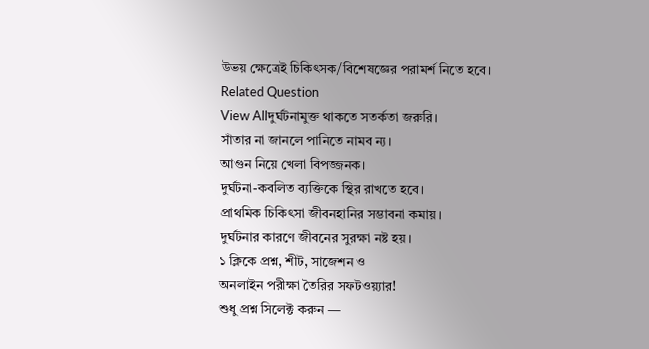উভয় ক্ষেত্রেই চিকিৎসক/বিশেষজ্ঞের পরামর্শ নিতে হবে।
Related Question
View Allদুর্ঘটনামুক্ত থাকতে সতর্কতা জরুরি।
সাঁতার না জানলে পানিতে নামব ন্য।
আগুন নিয়ে খেলা বিপজ্জনক।
দুর্ঘটনা-কবলিত ব্যক্তিকে স্থির রাখতে হবে।
প্রাথমিক চিকিৎসা জীবনহানির সম্ভাবনা কমায়।
দুর্ঘটনার কারণে জীবনের সুরক্ষা নষ্ট হয়।
১ ক্লিকে প্রশ্ন, শীট, সাজেশন ও
অনলাইন পরীক্ষা তৈরির সফটওয়্যার!
শুধু প্রশ্ন সিলেক্ট করুন —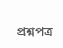প্রশ্নপত্র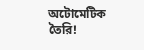অটোমেটিক তৈরি!